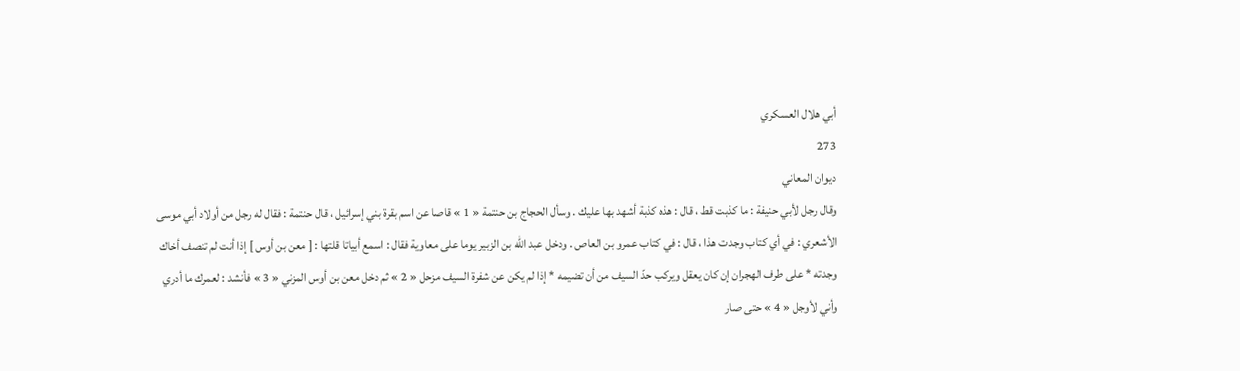أبي هلال العسكري
273
ديوان المعاني
وقال رجل لأبي حنيفة : ما كذبت قط ، قال : هذه كذبة أشهد بها عليك . وسأل الحجاج بن حنتمة « 1 » قاصا عن اسم بقرة بني إسرائيل ، قال حنتمة : فقال له رجل من أولاد أبي موسى الأشعري : في أي كتاب وجدت هذا ، قال : في كتاب عمرو بن العاص . ودخل عبد اللّه بن الزبير يوما على معاوية فقال : اسمع أبياتا قلتها : [ معن بن أوس ] إذا أنت لم تنصف أخاك وجدته * على طرف الهجران إن كان يعقل ويركب حدّ السيف من أن تضيمه * إذا لم يكن عن شفرة السيف مزحل « 2 » ثم دخل معن بن أوس المزني « 3 » فأنشد : لعمرك ما أدري وأني لأوجل « 4 » حتى صار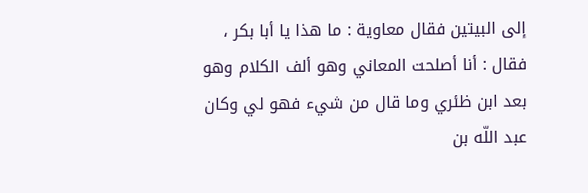إلى البيتين فقال معاوية : ما هذا يا أبا بكر ، فقال : أنا أصلحت المعاني وهو ألف الكلام وهو بعد ابن ظئري وما قال من شيء فهو لي وكان عبد اللّه بن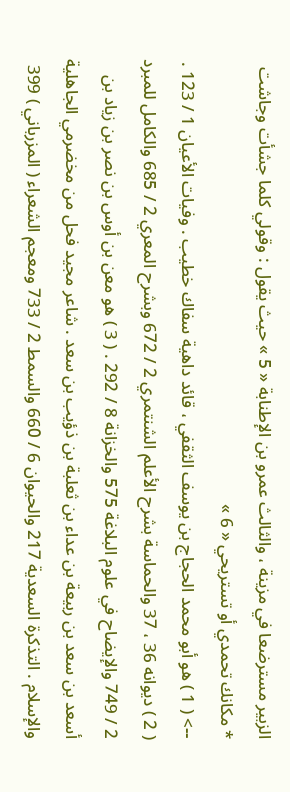الزبير مسترضعا في مزينة ، والثالث عمرو بن الإطنابة « 5 » حيث يقول : وقولي كلما جشأت وجاشت * مكانك تحمدي أو تستريحي « 6 »
--> ( 1 ) هو أبو محمد الحجاج بن يوسف الثقفي ، قائد داهية سفاك خطيب . وفيات الأعيان 1 / 123 . ( 2 ) ديوانه 36 ، 37 والحماسة بشرح الأعلم الشنتمري 2 / 672 وبشرح المعري 2 / 685 والكامل للمبرد 2 / 749 والإيضاح في علوم البلاغة 575 والخزانة 8 / 292 . ( 3 ) هو معن بن أوس بن نصر بن زياد بن أسعد بن سعد بن ربيعة بن عداء بن ثعلبة بن ذؤيب بن سعد . شاعر مجيد فحل من مخضرمي الجاهلية والإسلام . التذكرة السعدية 217 والحيوان 6 / 660 والسمط 2 / 733 ومعجم الشعراء ( المزرباني ) 399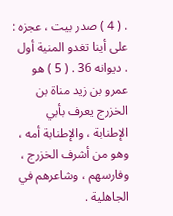. ( 4 ) صدر بيت ، عجزه : على أينا تغدو المنية أول . ديوانه 36 . ( 5 ) هو عمرو بن زيد مناة بن الخزرج يعرف بأبي الإطنابة ، والإطنابة أمه ، وهو من أشرف الخزرج ، وفارسهم ، وشاعرهم في الجاهلية .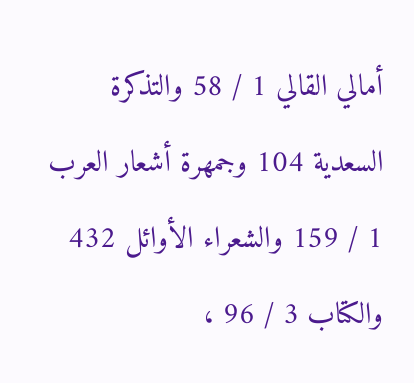أمالي القالي 1 / 58 والتذكرة السعدية 104 وجمهرة أشعار العرب 1 / 159 والشعراء الأوائل 432 والكتاب 3 / 96 ،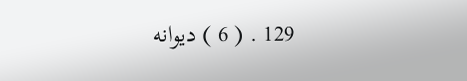129 . ( 6 ) ديوانه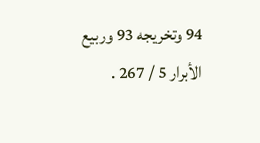94 وتخريجه 93 وربيع الأبرار 5 / 267 .